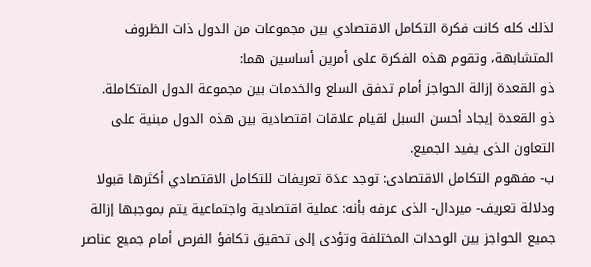لذلك كله كانت فكرة التكامل الاقتصادي بين مجموعات من الدول ذات الظروف المتشابهة، وتقوم هذه الفكرة على أمرين أساسين هما:
ذو القعدة إزالة الحواجز أمام تدفق السلع والخدمات بين مجموعة الدول المتكاملة.
ذو القعدة إيجاد أحسن السبل لقيام علاقات اقتصادية بين هذه الدول مبنية على التعاون الذى يفيد الجميع.
ب- مفهوم التكامل الاقتصادى: توجد عدَة تعريفات للتكامل الاقتصادي أكثرها قبولا ودلالة تعريف- ميردال- الذى عرفه بأنه: عملية اقتصادية واجتماعية يتم بموجبها إزالة جميع الحواجز بين الوحدات المختلفة وتؤدى إلى تحقيق تكافؤ الفرص أمام جميع عناصر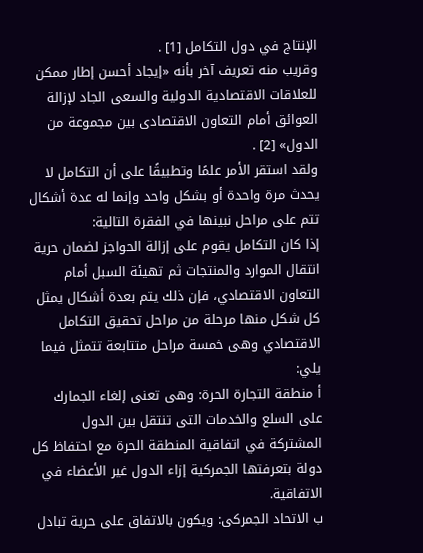الإنتاج في دول التكامل [1] .
وقريب منه تعريف آخر بأنه «إيجاد أحسن إطار ممكن للعلاقات الاقتصادية الدولية والسعى الجاد لإزالة العوائق أمام التعاون الاقتصادى بين مجموعة من الدول» [2] .
ولقد استقر الأمر علمًا وتطبيقًا على أن التكامل لا يحدث مرة واحدة أو بشكل واحد وإنما له عدة أشكال تتم على مراحل نبينها في الفقرة التالية:
إذا كان التكامل يقوم على إزالة الحواجز لضمان حرية انتقال الموارد والمنتجات ثم تهيئة السبل أمام التعاون الاقتصادي، فإن ذلك يتم بعدة أشكال يمثل كل شكل منها مرحلة من مراحل تحقيق التكامل الاقتصادي وهى خمسة مراحل متتابعة تتمثل فيما يلي:
أ منطقة التجارة الحرة: وهى تعنى إلغاء الجمارك على السلع والخدمات التى تنتقل بين الدول المشتركة في اتفاقية المنطقة الحرة مع احتفاظ كل دولة بتعرفتها الجمركية إزاء الدول غير الأعضاء في الاتفاقية.
ب الاتحاد الجمركى: ويكون بالاتفاق على حرية تبادل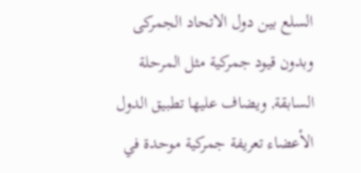السلع بين دول الاتحاد الجمركى وبدون قيود جمركية مثل المرحلة السابقة, ويضاف عليها تطبيق الدول الأعضاء تعريفة جمركية موحدة في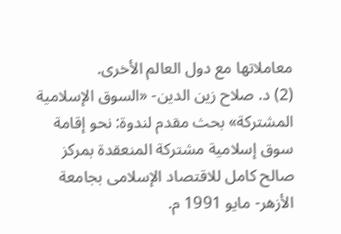معاملاتها مع دول العالم الأخرى.
(2) د. صلاح زين الدين- «السوق الإسلامية المشتركة» بحث مقدم لندوة: نحو إقامة سوق إسلامية مشتركة المنعقدة بمركز صالح كامل للاقتصاد الإسلامى بجامعة الأزهر- مايو 1991 م.